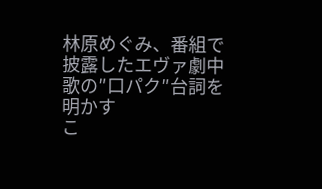林原めぐみ、番組で披露したエヴァ劇中歌の″口パク″台詞を明かす
こ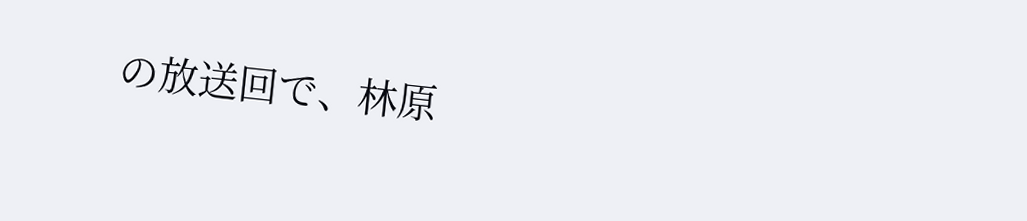の放送回で、林原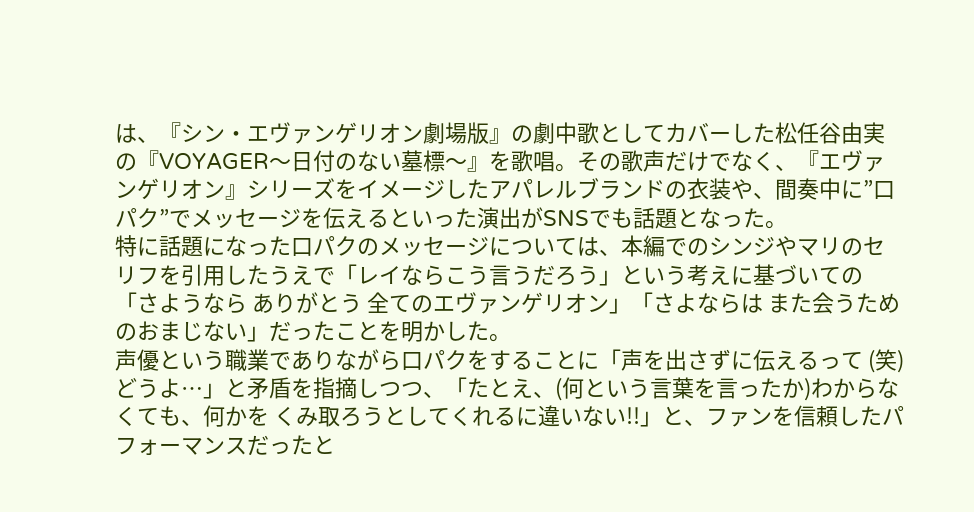は、『シン・エヴァンゲリオン劇場版』の劇中歌としてカバーした松任谷由実の『VOYAGER〜日付のない墓標〜』を歌唱。その歌声だけでなく、『エヴァンゲリオン』シリーズをイメージしたアパレルブランドの衣装や、間奏中に”口パク”でメッセージを伝えるといった演出がSNSでも話題となった。
特に話題になった口パクのメッセージについては、本編でのシンジやマリのセリフを引用したうえで「レイならこう言うだろう」という考えに基づいての「さようなら ありがとう 全てのエヴァンゲリオン」「さよならは また会うためのおまじない」だったことを明かした。
声優という職業でありながら口パクをすることに「声を出さずに伝えるって (笑)どうよ…」と矛盾を指摘しつつ、「たとえ、(何という言葉を言ったか)わからなくても、何かを くみ取ろうとしてくれるに違いない!!」と、ファンを信頼したパフォーマンスだったと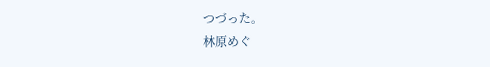つづった。
林原めぐ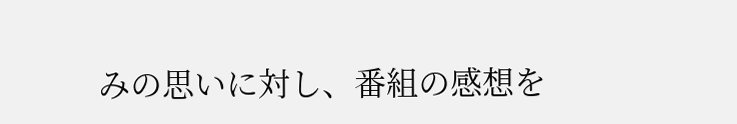みの思いに対し、番組の感想を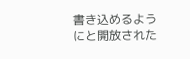書き込めるようにと開放された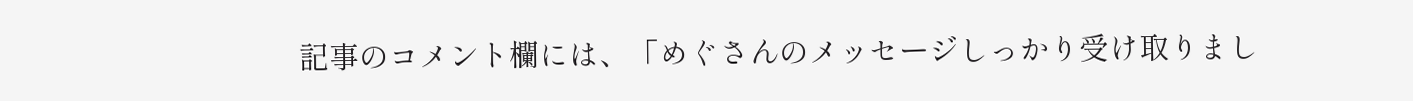記事のコメント欄には、「めぐさんのメッセージしっかり受け取りまし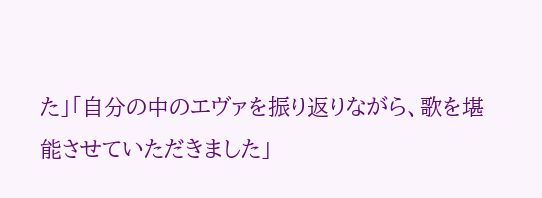た」「自分の中のエヴァを振り返りながら、歌を堪能させていただきました」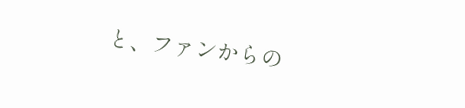と、ファンからの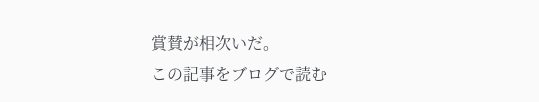賞賛が相次いだ。
この記事をブログで読む